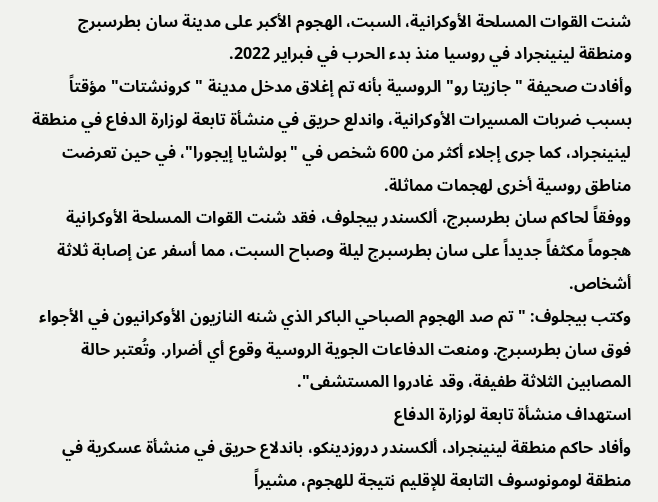شنت القوات المسلحة الأوكرانية، السبت، الهجوم الأكبر على مدينة سان بطرسبرج ومنطقة لينينجراد في روسيا منذ بدء الحرب في فبراير 2022.
وأفادت صحيفة "جازيتا رو" الروسية بأنه تم إغلاق مدخل مدينة "كرونشتات" مؤقتاً بسبب ضربات المسيرات الأوكرانية، واندلع حريق في منشأة تابعة لوزارة الدفاع في منطقة لينينجراد، كما جرى إجلاء أكثر من 600 شخص في "بولشايا إيجورا"، في حين تعرضت مناطق روسية أخرى لهجمات مماثلة.
ووفقاً لحاكم سان بطرسبرج، ألكسندر بيجلوف، فقد شنت القوات المسلحة الأوكرانية هجوماً مكثفاً جديداً على سان بطرسبرج ليلة وصباح السبت، مما أسفر عن إصابة ثلاثة أشخاص.
وكتب بيجلوف: "تم صد الهجوم الصباحي الباكر الذي شنه النازيون الأوكرانيون في الأجواء فوق سان بطرسبرج. ومنعت الدفاعات الجوية الروسية وقوع أي أضرار. وتُعتبر حالة المصابين الثلاثة طفيفة، وقد غادروا المستشفى".
استهداف منشأة تابعة لوزارة الدفاع
وأفاد حاكم منطقة لينينجراد، ألكسندر دروزدينكو، باندلاع حريق في منشأة عسكرية في منطقة لومونوسوف التابعة للإقليم نتيجة للهجوم، مشيراً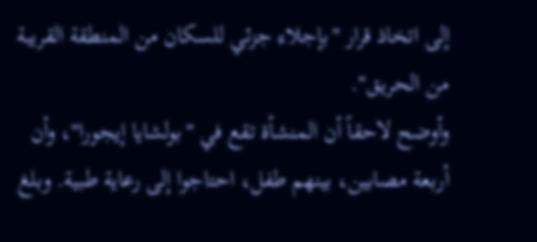إلى اتخاذ قرار "بإجلاء جزئي للسكان من المنطقة القريبة من الحريق".
وأوضح لاحقاً أن المنشأة تقع في "بولشايا إيجورا"، وأن أربعة مصابين، بينهم طفل، احتاجوا إلى رعاية طبية. وبلغ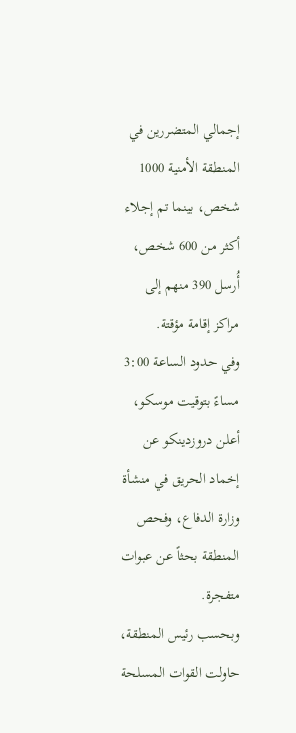إجمالي المتضررين في المنطقة الأمنية 1000 شخص، بينما تم إجلاء أكثر من 600 شخص، أُرسل 390 منهم إلى مراكز إقامة مؤقتة.
وفي حدود الساعة 3:00 مساءً بتوقيت موسكو، أعلن دروزدينكو عن إخماد الحريق في منشأة وزارة الدفاع، وفحص المنطقة بحثاً عن عبوات متفجرة.
وبحسب رئيس المنطقة، حاولت القوات المسلحة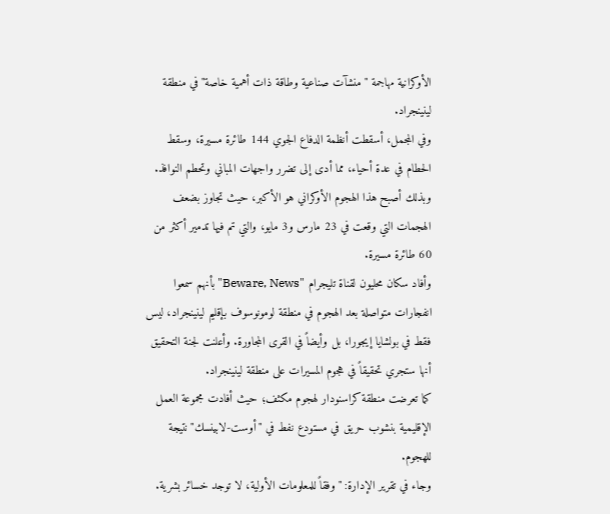الأوكرانية مهاجمة "منشآت صناعية وطاقة ذات أهمية خاصة" في منطقة لينينجراد.
وفي المجمل، أسقطت أنظمة الدفاع الجوي 144 طائرة مسيرة، وسقط الحطام في عدة أحياء، مما أدى إلى تضرر واجهات المباني وتحطم النوافذ. وبذلك أصبح هذا الهجوم الأوكراني هو الأكبر، حيث تجاوز بضعف الهجمات التي وقعت في 23 مارس و3 مايو، والتي تم فيها تدمير أكثر من 60 طائرة مسيرة.
وأفاد سكان محليون لقناة تليجرام "Beware, News" بأنهم سمعوا انفجارات متواصلة بعد الهجوم في منطقة لومونوسوف بإقليم لينينجراد، ليس فقط في بولشايا إيجورا، بل وأيضاً في القرى المجاورة. وأعلنت لجنة التحقيق أنها ستجري تحقيقاً في هجوم المسيرات على منطقة لينينجراد.
كما تعرضت منطقة كراسنودار لهجوم مكثف؛ حيث أفادت مجموعة العمل الإقليمية بنشوب حريق في مستودع نفط في "أوست-لابينسك" نتيجة للهجوم.
وجاء في تقرير الإدارة: "وفقاً للمعلومات الأولية، لا توجد خسائر بشرية.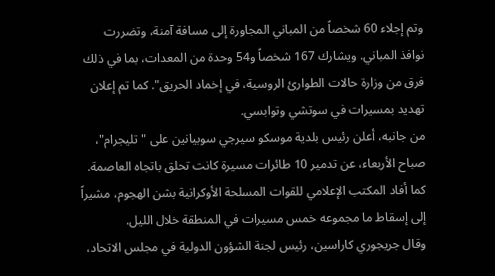وتم إجلاء 60 شخصاً من المباني المجاورة إلى مسافة آمنة، وتضررت نوافذ المباني. ويشارك 167 شخصاً و54 وحدة من المعدات، بما في ذلك فرق من وزارة حالات الطوارئ الروسية، في إخماد الحريق". كما تم إعلان تهديد بمسيرات في سوتشي وتوابسي.
من جانبه، أعلن رئيس بلدية موسكو سيرجي سوبيانين على "تليجرام"، صباح الأربعاء، عن تدمير 10 طائرات مسيرة كانت تحلق باتجاه العاصمة. كما أفاد المكتب الإعلامي للقوات المسلحة الأوكرانية بشن الهجوم، مشيراً إلى إسقاط ما مجموعه خمس مسيرات في المنطقة خلال الليل.
وقال جريجوري كاراسين، رئيس لجنة الشؤون الدولية في مجلس الاتحاد،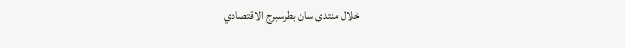خلال منتدى سان بطرسبرج الاقتصادي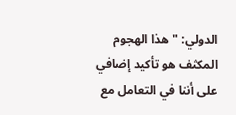الدولي: "هذا الهجوم المكثف هو تأكيد إضافي على أننا في التعامل مع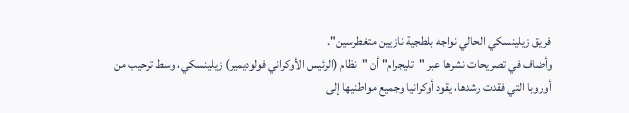فريق زيلينسكي الحالي نواجه بلطجية نازيين متغطرسين".
وأضاف في تصريحات نشرها عبر "تليجرام" أن "نظام (الرئيس الأوكراني فولوديمير) زيلينسكي، وسط ترحيب من أوروبا التي فقدت رشدها، يقود أوكرانيا وجميع مواطنيها إلى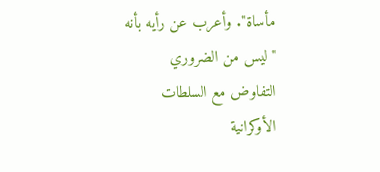مأساة". وأعرب عن رأيه بأنه "ليس من الضروري التفاوض مع السلطات الأوكرانية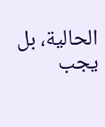الحالية، بل يجب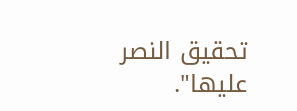تحقيق النصر عليها".